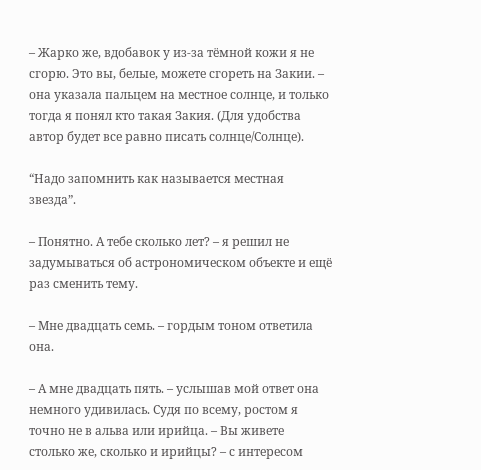– Жарко же, вдобавок у из-за тёмной кожи я не сгорю. Это вы, белые, можете сгореть на Закии. – она указала пальцем на местное солнце, и только тогда я понял кто такая Закия. (Для удобства автор будет все равно писать солнце/Солнце).

“Надо запомнить как называется местная звезда”.

– Понятно. А тебе сколько лет? – я решил не задумываться об астрономическом объекте и ещё раз сменить тему.

– Мне двадцать семь. – гордым тоном ответила она.

– А мне двадцать пять. – услышав мой ответ она немного удивилась. Судя по всему, ростом я точно не в альва или ирийца. – Вы живете столько же, сколько и ирийцы? – с интересом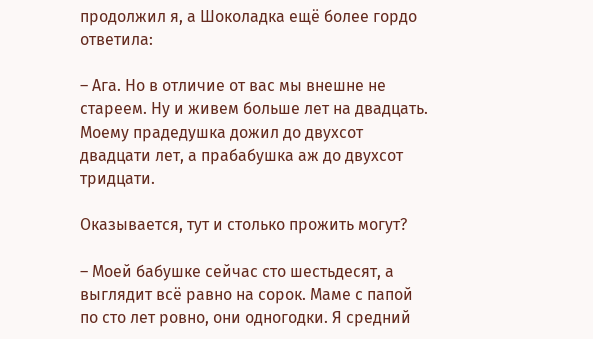продолжил я, а Шоколадка ещё более гордо ответила:

– Ага. Но в отличие от вас мы внешне не стареем. Ну и живем больше лет на двадцать. Моему прадедушка дожил до двухсот двадцати лет, а прабабушка аж до двухсот тридцати.

Оказывается, тут и столько прожить могут?

– Моей бабушке сейчас сто шестьдесят, а выглядит всё равно на сорок. Маме с папой по сто лет ровно, они одногодки. Я средний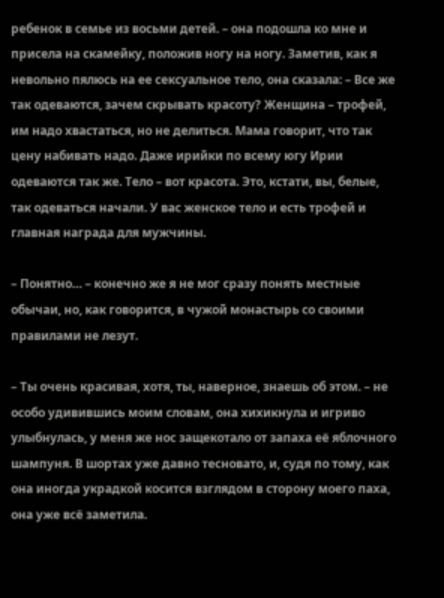ребенок в семье из восьми детей. – она подошла ко мне и присела на скамейку, положив ногу на ногу. Заметив, как я невольно пялюсь на ее сексуальное тело, она сказала: – Все же так одеваются, зачем скрывать красоту? Женщина – трофей, им надо хвастаться, но не делиться. Мама говорит, что так цену набивать надо. Даже ирийки по всему югу Ирии одеваются так же. Тело – вот красота. Это, кстати, вы, белые, так одеваться начали. У вас женское тело и есть трофей и главная награда для мужчины.

– Понятно… – конечно же я не мог сразу понять местные обычаи, но, как говорится, в чужой монастырь со своими правилами не лезут.

– Ты очень красивая, хотя, ты, наверное, знаешь об этом. – не особо удивившись моим словам, она хихикнула и игриво улыбнулась, у меня же нос защекотало от запаха её яблочного шампуня. В шортах уже давно тесновато, и, судя по тому, как она иногда украдкой косится взглядом в сторону моего паха, она уже всё заметила.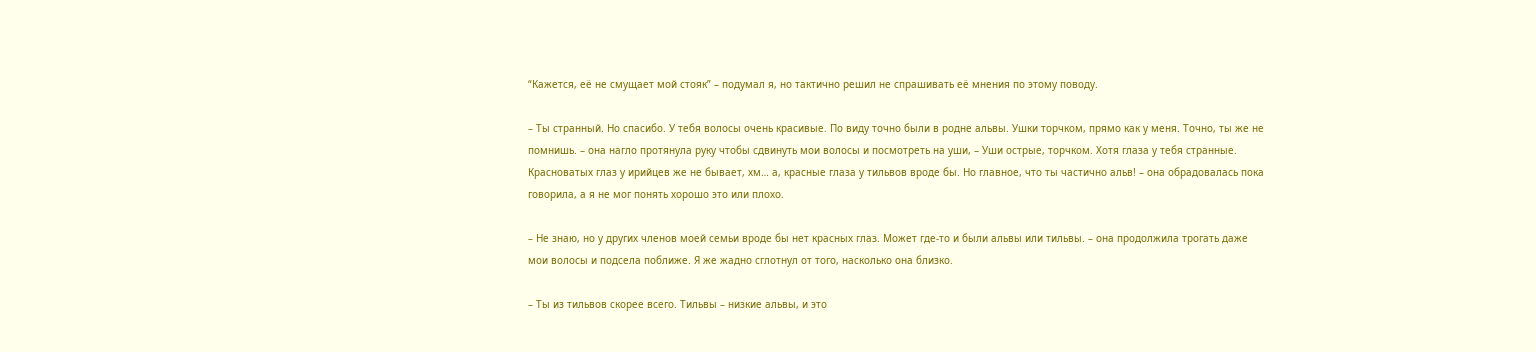“Кажется, её не смущает мой стояк” – подумал я, но тактично решил не спрашивать её мнения по этому поводу.

– Ты странный. Но спасибо. У тебя волосы очень красивые. По виду точно были в родне альвы. Ушки торчком, прямо как у меня. Точно, ты же не помнишь. – она нагло протянула руку чтобы сдвинуть мои волосы и посмотреть на уши, – Уши острые, торчком. Хотя глаза у тебя странные. Красноватых глаз у ирийцев же не бывает, хм… а, красные глаза у тильвов вроде бы. Но главное, что ты частично альв! – она обрадовалась пока говорила, а я не мог понять хорошо это или плохо.

– Не знаю, но у других членов моей семьи вроде бы нет красных глаз. Может где-то и были альвы или тильвы. – она продолжила трогать даже мои волосы и подсела поближе. Я же жадно сглотнул от того, насколько она близко.

– Ты из тильвов скорее всего. Тильвы – низкие альвы, и это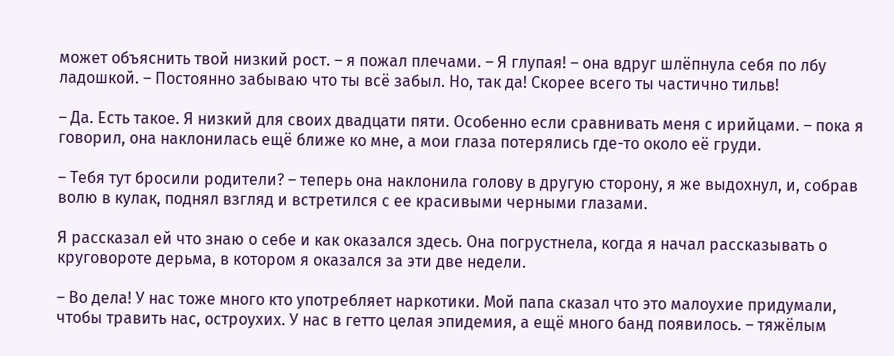может объяснить твой низкий рост. – я пожал плечами. – Я глупая! – она вдруг шлёпнула себя по лбу ладошкой. – Постоянно забываю что ты всё забыл. Но, так да! Скорее всего ты частично тильв!

– Да. Есть такое. Я низкий для своих двадцати пяти. Особенно если сравнивать меня с ирийцами. – пока я говорил, она наклонилась ещё ближе ко мне, а мои глаза потерялись где-то около её груди.

– Тебя тут бросили родители? – теперь она наклонила голову в другую сторону, я же выдохнул, и, собрав волю в кулак, поднял взгляд и встретился с ее красивыми черными глазами.

Я рассказал ей что знаю о себе и как оказался здесь. Она погрустнела, когда я начал рассказывать о круговороте дерьма, в котором я оказался за эти две недели.

– Во дела! У нас тоже много кто употребляет наркотики. Мой папа сказал что это малоухие придумали, чтобы травить нас, остроухих. У нас в гетто целая эпидемия, а ещё много банд появилось. – тяжёлым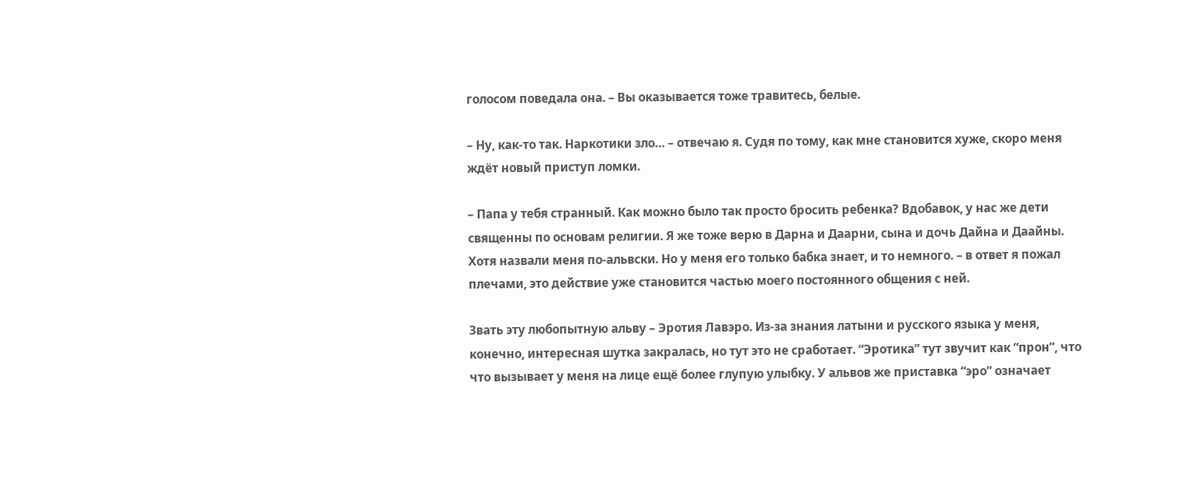голосом поведала она. – Вы оказывается тоже травитесь, белые.

– Ну, как-то так. Наркотики зло… – отвечаю я. Судя по тому, как мне становится хуже, скоро меня ждёт новый приступ ломки.

– Папа у тебя странный. Как можно было так просто бросить ребенка? Вдобавок, у нас же дети священны по основам религии. Я же тоже верю в Дарна и Даарни, сына и дочь Дайна и Даайны. Хотя назвали меня по-альвски. Но у меня его только бабка знает, и то немного. – в ответ я пожал плечами, это действие уже становится частью моего постоянного общения с ней.

Звать эту любопытную альву – Эротия Лавэро. Из-за знания латыни и русского языка у меня, конечно, интересная шутка закралась, но тут это не сработает. “Эротика” тут звучит как “прон”, что что вызывает у меня на лице ещё более глупую улыбку. У альвов же приставка “эро” означает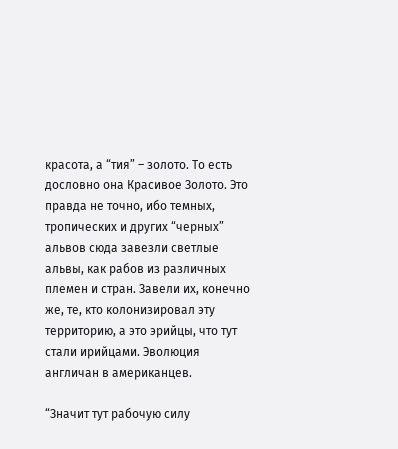красота, а “тия” – золото. То есть дословно она Красивое Золото. Это правда не точно, ибо темных, тропических и других “черных” альвов сюда завезли светлые альвы, как рабов из различных племен и стран. Завели их, конечно же, те, кто колонизировал эту территорию, а это эрийцы, что тут стали ирийцами. Эволюция англичан в американцев.

“Значит тут рабочую силу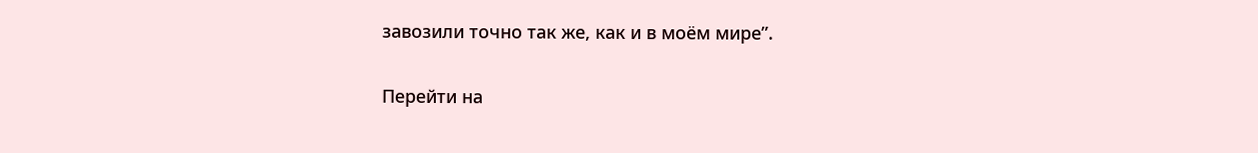завозили точно так же, как и в моём мире”.

Перейти на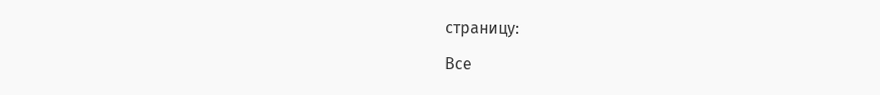страницу:

Все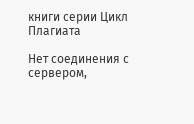книги серии Цикл Плагиата

Нет соединения с сервером,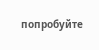попробуйте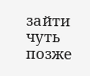зайти чуть позже